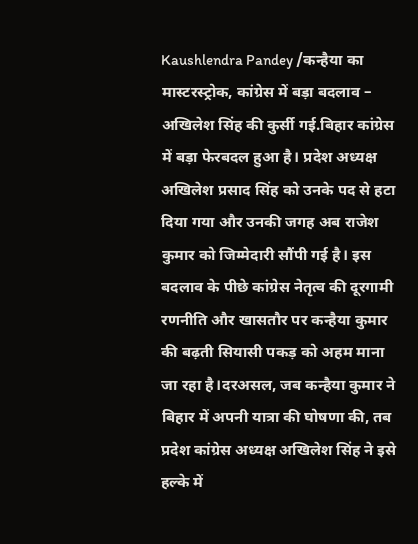Kaushlendra Pandey /कन्हैया का मास्टरस्ट्रोक, कांग्रेस में बड़ा बदलाव – अखिलेश सिंह की कुर्सी गई.बिहार कांग्रेस में बड़ा फेरबदल हुआ है। प्रदेश अध्यक्ष अखिलेश प्रसाद सिंह को उनके पद से हटा दिया गया और उनकी जगह अब राजेश कुमार को जिम्मेदारी सौंपी गई है। इस बदलाव के पीछे कांग्रेस नेतृत्व की दूरगामी रणनीति और खासतौर पर कन्हैया कुमार की बढ़ती सियासी पकड़ को अहम माना जा रहा है।दरअसल, जब कन्हैया कुमार ने बिहार में अपनी यात्रा की घोषणा की, तब प्रदेश कांग्रेस अध्यक्ष अखिलेश सिंह ने इसे हल्के में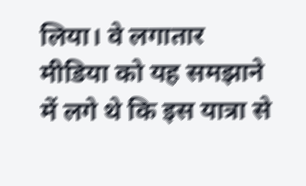लिया। वे लगातार मीडिया को यह समझाने में लगे थे कि इस यात्रा से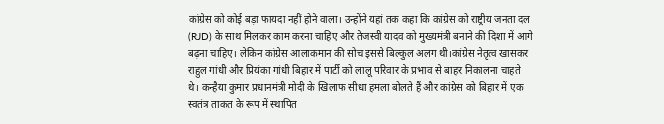कांग्रेस को कोई बड़ा फायदा नहीं होने वाला। उन्होंने यहां तक कहा कि कांग्रेस को राष्ट्रीय जनता दल (RJD) के साथ मिलकर काम करना चाहिए और तेजस्वी यादव को मुख्यमंत्री बनाने की दिशा में आगे बढ़ना चाहिए। लेकिन कांग्रेस आलाकमान की सोच इससे बिल्कुल अलग थी।कांग्रेस नेतृत्व खासकर राहुल गांधी और प्रियंका गांधी बिहार में पार्टी को लालू परिवार के प्रभाव से बाहर निकालना चाहते थे। कन्हैया कुमार प्रधानमंत्री मोदी के खिलाफ सीधा हमला बोलते हैं और कांग्रेस को बिहार में एक स्वतंत्र ताकत के रूप में स्थापित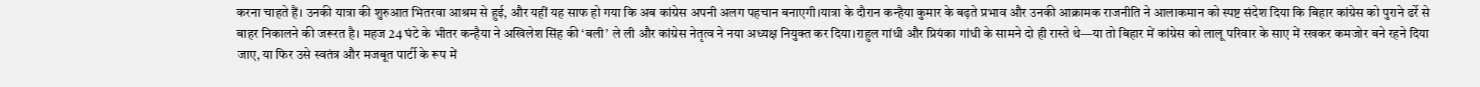करना चाहते हैं। उनकी यात्रा की शुरुआत भितरवा आश्रम से हुई, और यहीं यह साफ हो गया कि अब कांग्रेस अपनी अलग पहचान बनाएगी।यात्रा के दौरान कन्हैया कुमार के बढ़ते प्रभाव और उनकी आक्रामक राजनीति ने आलाकमान को स्पष्ट संदेश दिया कि बिहार कांग्रेस को पुराने ढर्रे से बाहर निकालने की जरूरत है। महज 24 घंटे के भीतर कन्हैया ने अखिलेश सिंह की ‘बली’ ले ली और कांग्रेस नेतृत्व ने नया अध्यक्ष नियुक्त कर दिया।राहुल गांधी और प्रियंका गांधी के सामने दो ही रास्ते थे—या तो बिहार में कांग्रेस को लालू परिवार के साए में रखकर कमजोर बने रहने दिया जाए, या फिर उसे स्वतंत्र और मजबूत पार्टी के रूप में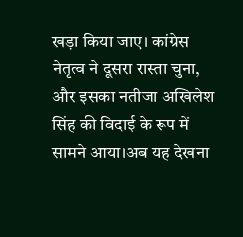खड़ा किया जाए। कांग्रेस नेतृत्व ने दूसरा रास्ता चुना, और इसका नतीजा अखिलेश सिंह की विदाई के रूप में सामने आया।अब यह देखना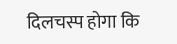दिलचस्प होगा कि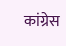कांग्रेस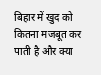बिहार में खुद को कितना मजबूत कर पाती है और क्या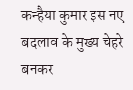कन्हैया कुमार इस नए बदलाव के मुख्य चेहरे बनकर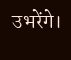उभरेंगे।